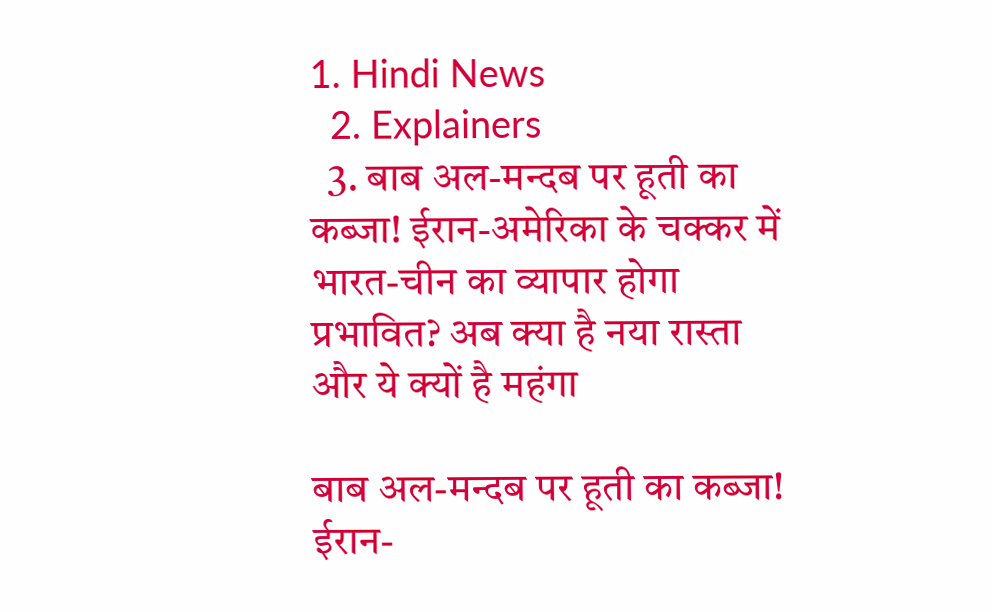1. Hindi News
  2. Explainers
  3. बाब अल-मन्दब पर हूती का कब्जा! ईरान-अमेरिका के चक्कर में भारत-चीन का व्यापार होगा प्रभावित? अब क्या है नया रास्ता और ये क्यों है महंगा

बाब अल-मन्दब पर हूती का कब्जा! ईरान-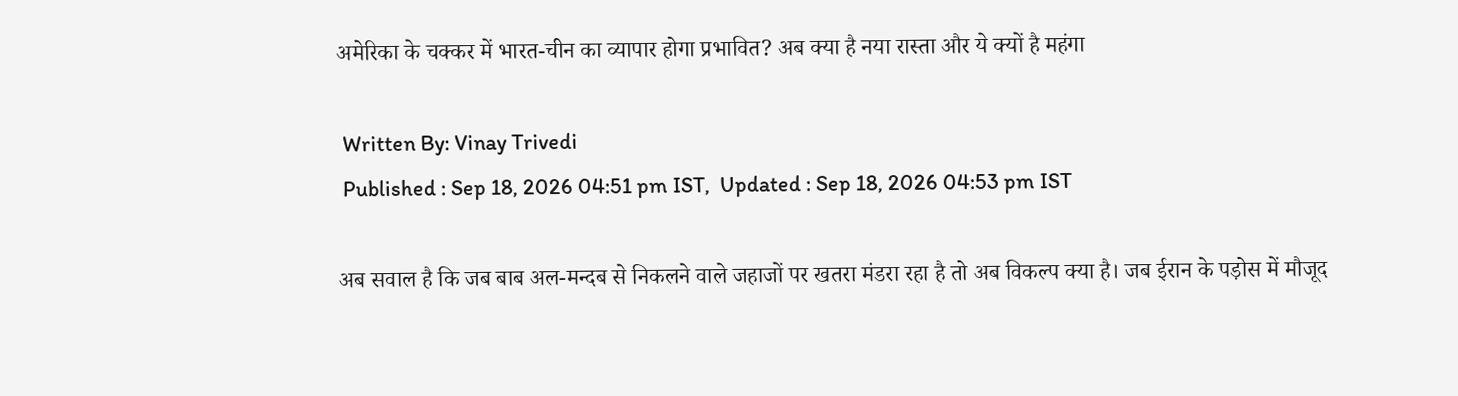अमेरिका के चक्कर में भारत-चीन का व्यापार होगा प्रभावित? अब क्या है नया रास्ता और ये क्यों है महंगा

 Written By: Vinay Trivedi
 Published : Sep 18, 2026 04:51 pm IST,  Updated : Sep 18, 2026 04:53 pm IST

अब सवाल है कि जब बाब अल-मन्दब से निकलने वाले जहाजों पर खतरा मंडरा रहा है तो अब विकल्प क्या है। जब ईरान के पड़ोस में मौजूद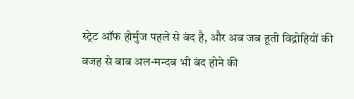स्ट्रेट ऑफ होर्मुज पहले से बंद है, और अब जब हूती विद्रोहियों की वजह से बाब अल-मन्दब भी बंद होने की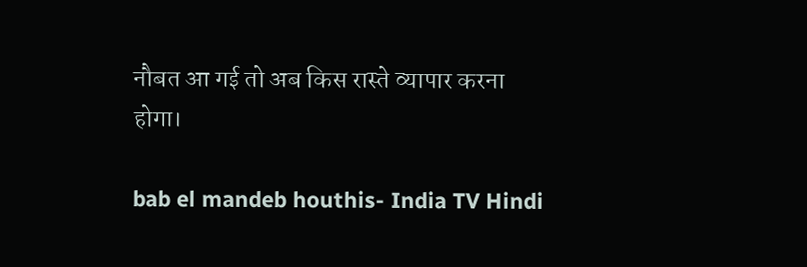नौबत आ गई तो अब किस रास्ते व्यापार करना होगा।

bab el mandeb houthis- India TV Hindi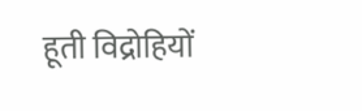हूती विद्रोहियों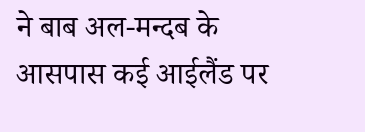ने बाब अल-मन्दब के आसपास कई आईलैंड पर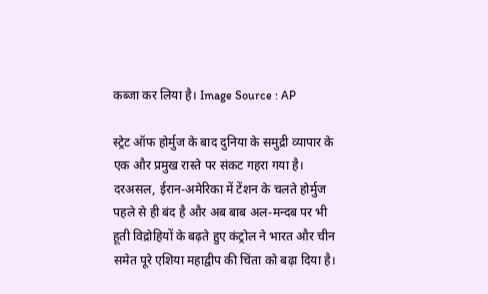कब्जा कर लिया है। Image Source : AP

स्ट्रेट ऑफ होर्मुज के बाद दुनिया के समुद्री व्यापार के एक और प्रमुख रास्ते पर संकट गहरा गया है। दरअसल, ईरान-अमेरिका में टेंशन के चलते होर्मुज पहले से ही बंद है और अब बाब अल-मन्दब पर भी हूती विद्रोहियों के बढ़ते हुए कंट्रोल ने भारत और चीन समेत पूरे एशिया महाद्वीप की चिंता को बढ़ा दिया है।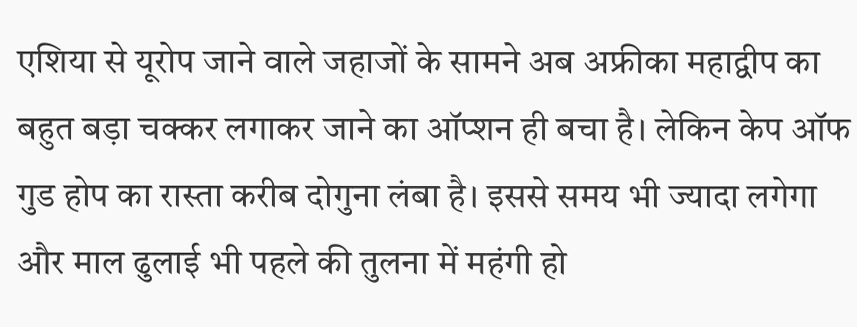एशिया से यूरोप जाने वाले जहाजों के सामने अब अफ्रीका महाद्वीप का बहुत बड़ा चक्कर लगाकर जाने का ऑप्शन ही बचा है। लेकिन केप ऑफ गुड होप का रास्ता करीब दोगुना लंबा है। इससे समय भी ज्यादा लगेगा और माल ढुलाई भी पहले की तुलना में महंगी हो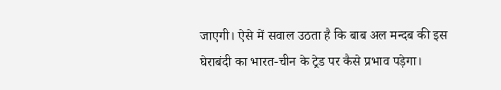जाएगी। ऐसे में सवाल उठता है कि बाब अल मन्दब की इस घेराबंदी का भारत-चीन के ट्रेड पर कैसे प्रभाव पड़ेगा।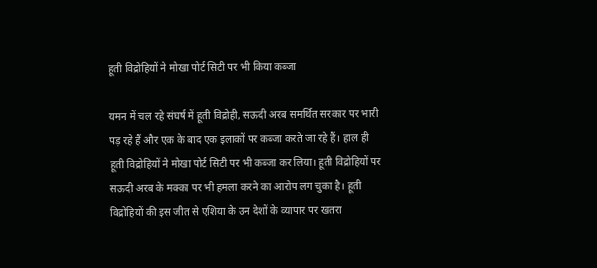हूती विद्रोहियों ने मोखा पोर्ट सिटी पर भी किया कब्जा

यमन में चल रहे संघर्ष में हूती विद्रोही, सऊदी अरब समर्थित सरकार पर भारी पड़ रहे हैं और एक के बाद एक इलाकों पर कब्जा करते जा रहे हैं। हाल ही हूती विद्रोहियों ने मोखा पोर्ट सिटी पर भी कब्जा कर लिया। हूती विद्रोहियों पर सऊदी अरब के मक्का पर भी हमला करने का आरोप लग चुका है। हूती विद्रोहियों की इस जीत से एशिया के उन देशों के व्यापार पर खतरा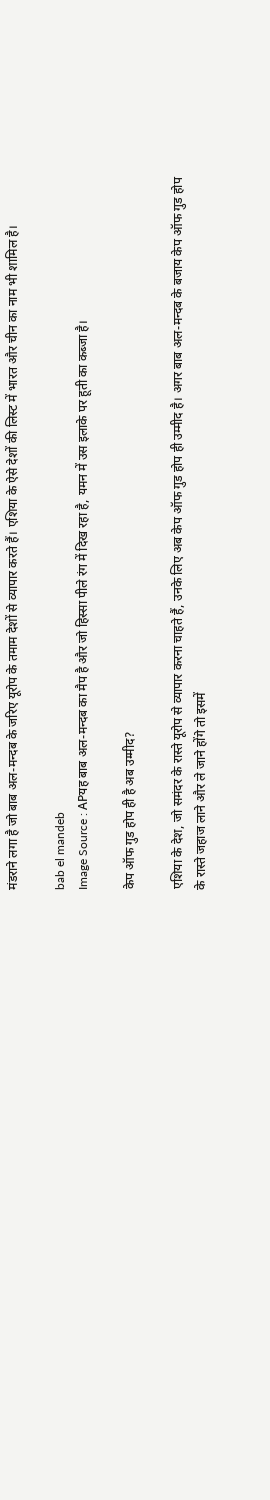मंडराने लगा है जो बाब अल-मन्दब के जरिए यूरोप के तमाम देशों से व्यापार करते हैं। एशिया के ऐसे देशों की लिस्ट में भारत और चीन का नाम भी शामिल है।

bab el mandeb
Image Source : APयह बाब अल-मन्दब का मैप है और जो हिस्सा पीले रंग में दिख रहा है, यमन में उस इलाके पर हूती का कब्जा है।

केप ऑफ गुड होप ही है अब उम्मीद?

एशिया के देश, जो समंदर के रास्ते यूरोप से व्यापार करना चाहते हैं, उनके लिए अब केप ऑफ गुड होप ही उम्मीद है। अगर बाब अल-मन्दब के बजाय केप ऑफ गुड होप के रास्ते जहाज लाने और ले जाने होंगे तो इसमें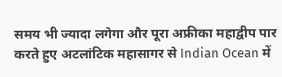समय भी ज्यादा लगेगा और पूरा अफ्रीका महाद्वीप पार करते हुए अटलांटिक महासागर से Indian Ocean में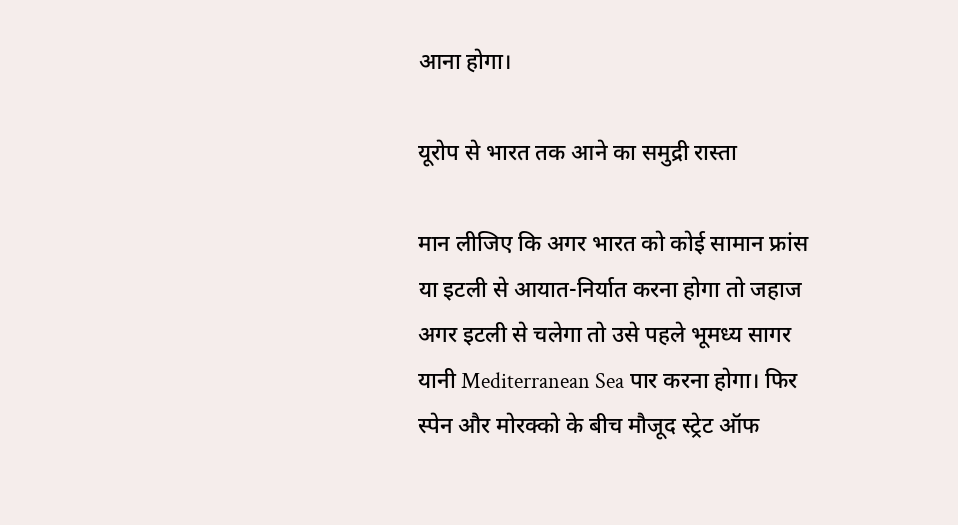आना होगा।

यूरोप से भारत तक आने का समुद्री रास्ता

मान लीजिए कि अगर भारत को कोई सामान फ्रांस या इटली से आयात-निर्यात करना होगा तो जहाज अगर इटली से चलेगा तो उसे पहले भूमध्य सागर यानी Mediterranean Sea पार करना होगा। फिर स्पेन और मोरक्को के बीच मौजूद स्ट्रेट ऑफ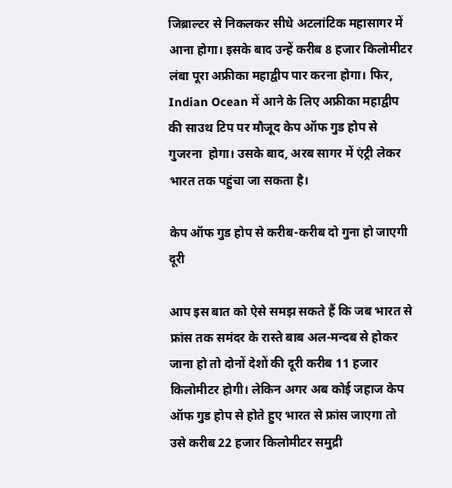जिब्राल्टर से निकलकर सीधे अटलांटिक महासागर में आना होगा। इसके बाद उन्हें करीब 8 हजार किलोमीटर लंबा पूरा अफ्रीका महाद्वीप पार करना होगा। फिर, Indian Ocean में आने के लिए अफ्रीका महाद्वीप की साउथ टिप पर मौजूद केप ऑफ गुड होप से गुजरना  होगा। उसके बाद, अरब सागर में एंट्री लेकर भारत तक पहुंचा जा सकता है।

केप ऑफ गुड होप से करीब-करीब दो गुना हो जाएगी दूरी

आप इस बात को ऐसे समझ सकते हैं कि जब भारत से फ्रांस तक समंदर के रास्ते बाब अल-मन्दब से होकर जाना हो तो दोनों देशों की दूरी करीब 11 हजार किलोमीटर होगी। लेकिन अगर अब कोई जहाज केप ऑफ गुड होप से होते हुए भारत से फ्रांस जाएगा तो उसे करीब 22 हजार किलोमीटर समुद्री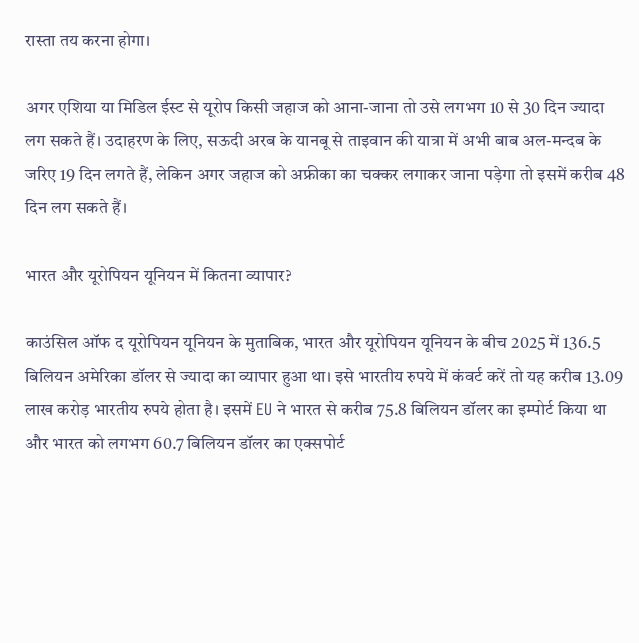रास्ता तय करना होगा।

अगर एशिया या मिडिल ईस्ट से यूरोप किसी जहाज को आना-जाना तो उसे लगभग 10 से 30 दिन ज्यादा लग सकते हैं। उदाहरण के लिए, सऊदी अरब के यानबू से ताइवान की यात्रा में अभी बाब अल-मन्दब के जरिए 19 दिन लगते हैं, लेकिन अगर जहाज को अफ्रीका का चक्कर लगाकर जाना पड़ेगा तो इसमें करीब 48 दिन लग सकते हैं।

भारत और यूरोपियन यूनियन में कितना व्यापार?

काउंसिल ऑफ द यूरोपियन यूनियन के मुताबिक, भारत और यूरोपियन यूनियन के बीच 2025 में 136.5 बिलियन अमेरिका डॉलर से ज्यादा का व्यापार हुआ था। इसे भारतीय रुपये में कंवर्ट करें तो यह करीब 13.09 लाख करोड़ भारतीय रुपये होता है। इसमें EU ने भारत से करीब 75.8 बिलियन डॉलर का इम्पोर्ट किया था और भारत को लगभग 60.7 बिलियन डॉलर का एक्सपोर्ट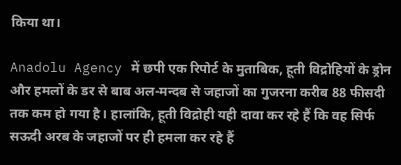किया था।

Anadolu Agency में छपी एक रिपोर्ट के मुताबिक, हूती विद्रोहियों के ड्रोन और हमलों के डर से बाब अल-मन्दब से जहाजों का गुजरना करीब 88 फीसदी तक कम हो गया है। हालांकि, हूती विद्रोही यही दावा कर रहे हैं कि वह सिर्फ सऊदी अरब के जहाजों पर ही हमला कर रहे हैं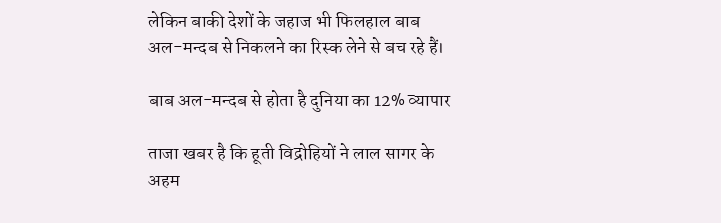लेकिन बाकी देशों के जहाज भी फिलहाल बाब अल-मन्दब से निकलने का रिस्क लेने से बच रहे हैं।

बाब अल-मन्दब से होता है दुनिया का 12% व्यापार

ताजा खबर है कि हूती विद्रोहियों ने लाल सागर के अहम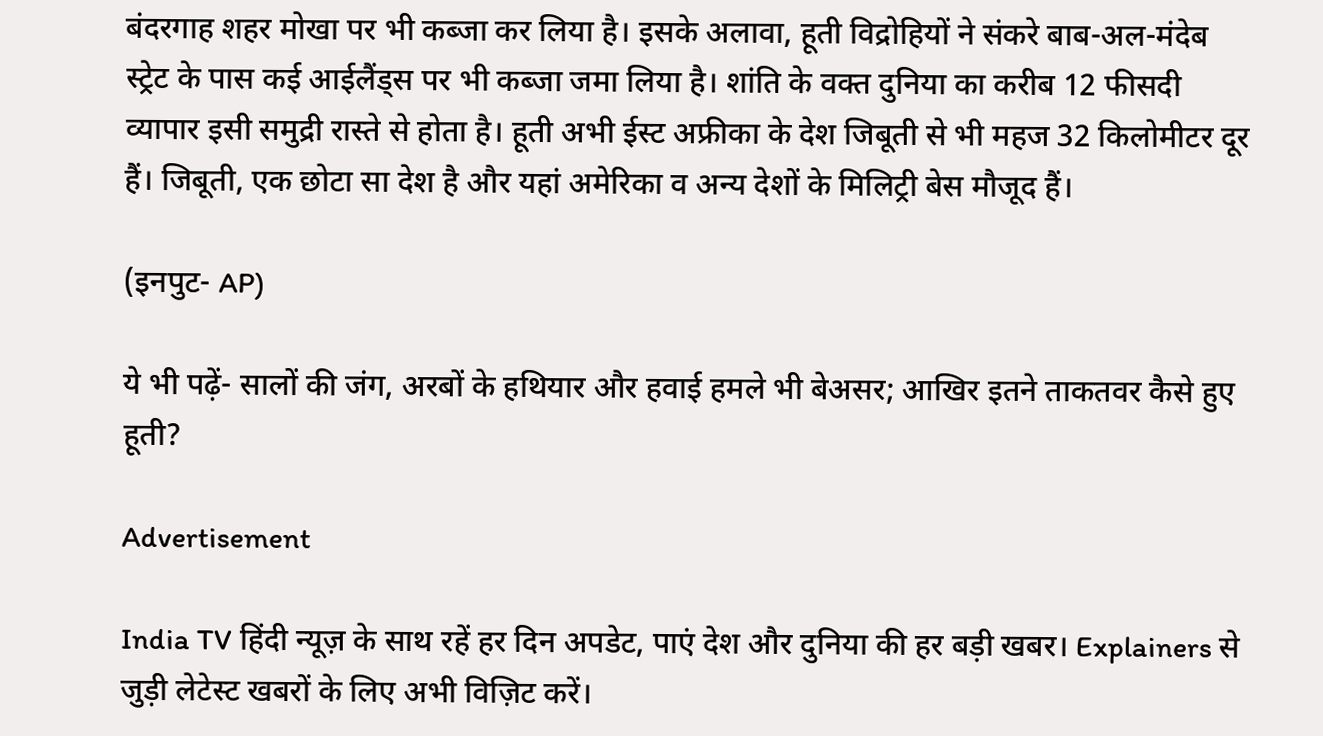बंदरगाह शहर मोखा पर भी कब्जा कर लिया है। इसके अलावा, हूती विद्रोहियों ने संकरे बाब-अल-मंदेब स्ट्रेट के पास कई आईलैंड्स पर भी कब्जा जमा लिया है। शांति के वक्त दुनिया का करीब 12 फीसदी व्यापार इसी समुद्री रास्ते से होता है। हूती अभी ईस्ट अफ्रीका के देश जिबूती से भी महज 32 किलोमीटर दूर हैं। जिबूती, एक छोटा सा देश है और यहां अमेरिका व अन्य देशों के मिलिट्री बेस मौजूद हैं।

(इनपुट- AP)

ये भी पढ़ें- सालों की जंग, अरबों के हथियार और हवाई हमले भी बेअसर; आखिर इतने ताकतवर कैसे हुए हूती?

Advertisement

India TV हिंदी न्यूज़ के साथ रहें हर दिन अपडेट, पाएं देश और दुनिया की हर बड़ी खबर। Explainers से जुड़ी लेटेस्ट खबरों के लिए अभी विज़िट करें।